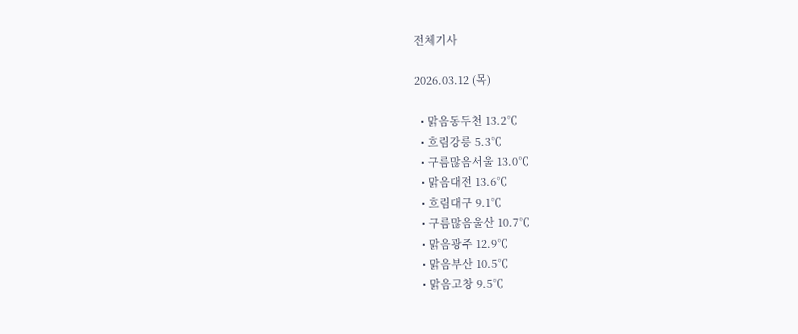전체기사

2026.03.12 (목)

  • 맑음동두천 13.2℃
  • 흐림강릉 5.3℃
  • 구름많음서울 13.0℃
  • 맑음대전 13.6℃
  • 흐림대구 9.1℃
  • 구름많음울산 10.7℃
  • 맑음광주 12.9℃
  • 맑음부산 10.5℃
  • 맑음고창 9.5℃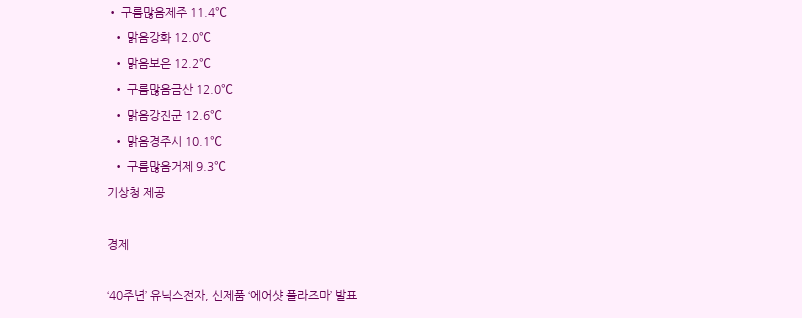• 구름많음제주 11.4℃
  • 맑음강화 12.0℃
  • 맑음보은 12.2℃
  • 구름많음금산 12.0℃
  • 맑음강진군 12.6℃
  • 맑음경주시 10.1℃
  • 구름많음거제 9.3℃
기상청 제공

경제

‘40주년’ 유닉스전자, 신제품 ‘에어샷 플라즈마’ 발표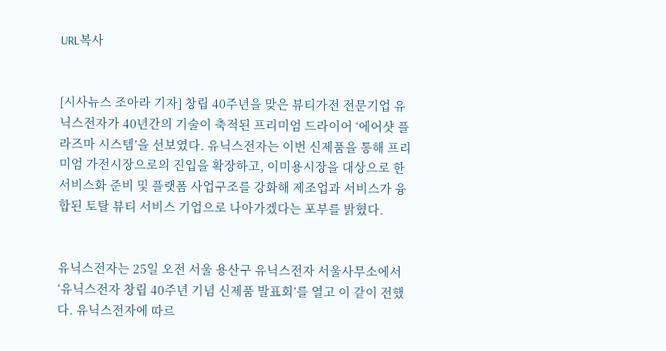URL복사


[시사뉴스 조아라 기자] 창립 40주년을 맞은 뷰티가전 전문기업 유닉스전자가 40년간의 기술이 축적된 프리미엄 드라이어 ‘에어샷 플라즈마 시스템’을 선보였다. 유닉스전자는 이번 신제품을 통해 프리미엄 가전시장으로의 진입을 확장하고, 이미용시장을 대상으로 한 서비스화 준비 및 플랫폼 사업구조를 강화해 제조업과 서비스가 융합된 토탈 뷰티 서비스 기업으로 나아가겠다는 포부를 밝혔다.


유닉스전자는 25일 오전 서울 용산구 유닉스전자 서울사무소에서 ‘유닉스전자 창립 40주년 기념 신제품 발표회’를 열고 이 같이 전했다. 유닉스전자에 따르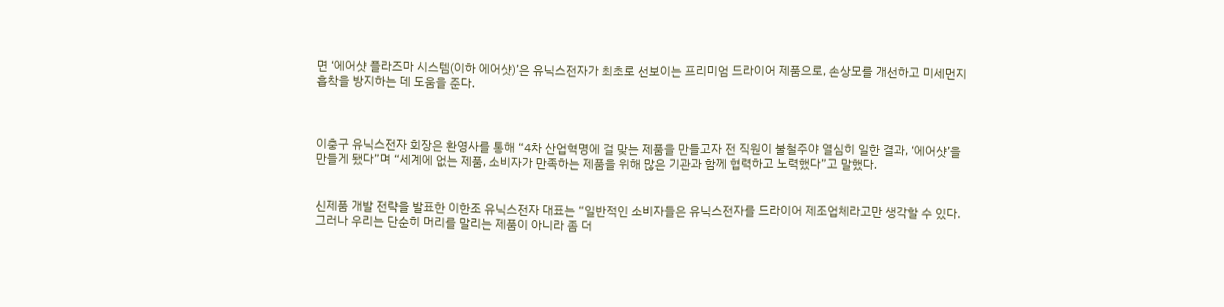면 ‘에어샷 플라즈마 시스템(이하 에어샷)’은 유닉스전자가 최초로 선보이는 프리미엄 드라이어 제품으로, 손상모를 개선하고 미세먼지 흡착을 방지하는 데 도움을 준다.



이충구 유닉스전자 회장은 환영사를 통해 “4차 산업혁명에 걸 맞는 제품을 만들고자 전 직원이 불철주야 열심히 일한 결과, ‘에어샷’을 만들게 됐다”며 “세계에 없는 제품, 소비자가 만족하는 제품을 위해 많은 기관과 함께 협력하고 노력했다”고 말했다.


신제품 개발 전략을 발표한 이한조 유닉스전자 대표는 “일반적인 소비자들은 유닉스전자를 드라이어 제조업체라고만 생각할 수 있다. 그러나 우리는 단순히 머리를 말리는 제품이 아니라 좀 더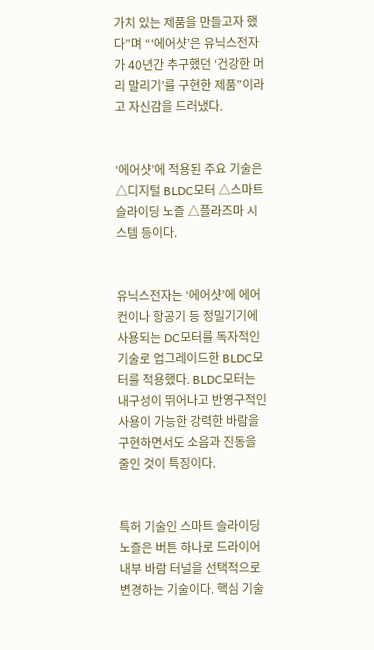가치 있는 제품을 만들고자 했다”며 “‘에어샷’은 유닉스전자가 40년간 추구했던 ‘건강한 머리 말리기’를 구현한 제품”이라고 자신감을 드러냈다.


‘에어샷’에 적용된 주요 기술은 △디지털 BLDC모터 △스마트 슬라이딩 노즐 △플라즈마 시스템 등이다.


유닉스전자는 ‘에어샷’에 에어컨이나 항공기 등 정밀기기에 사용되는 DC모터를 독자적인 기술로 업그레이드한 BLDC모터를 적용했다. BLDC모터는 내구성이 뛰어나고 반영구적인 사용이 가능한 강력한 바람을 구현하면서도 소음과 진동을 줄인 것이 특징이다.


특허 기술인 스마트 슬라이딩 노즐은 버튼 하나로 드라이어 내부 바람 터널을 선택적으로 변경하는 기술이다. 핵심 기술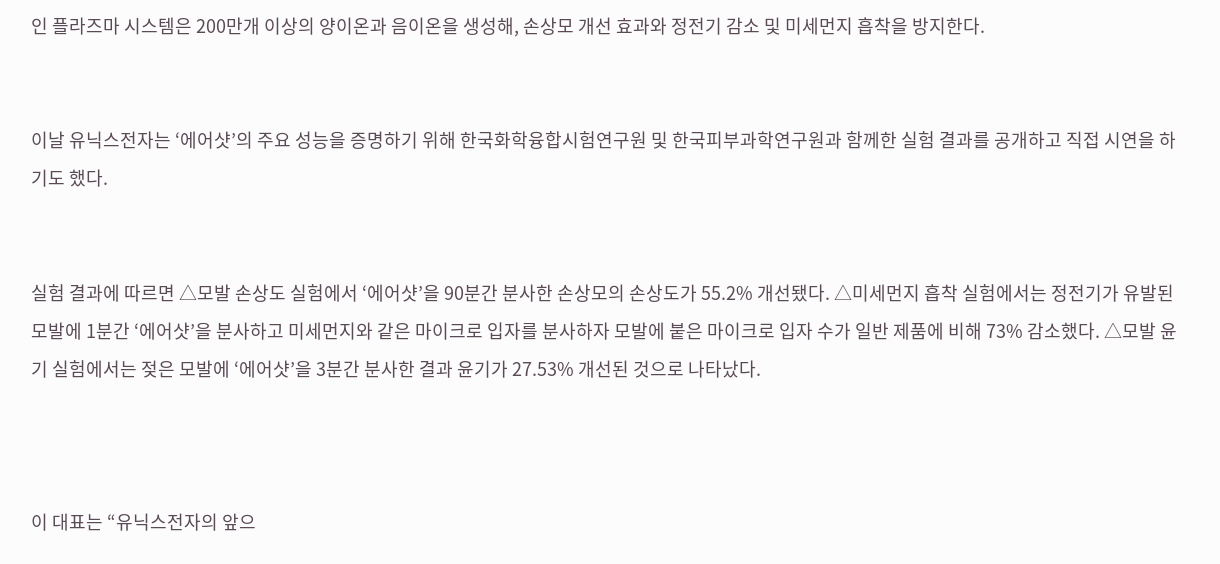인 플라즈마 시스템은 200만개 이상의 양이온과 음이온을 생성해, 손상모 개선 효과와 정전기 감소 및 미세먼지 흡착을 방지한다.


이날 유닉스전자는 ‘에어샷’의 주요 성능을 증명하기 위해 한국화학융합시험연구원 및 한국피부과학연구원과 함께한 실험 결과를 공개하고 직접 시연을 하기도 했다.


실험 결과에 따르면 △모발 손상도 실험에서 ‘에어샷’을 90분간 분사한 손상모의 손상도가 55.2% 개선됐다. △미세먼지 흡착 실험에서는 정전기가 유발된 모발에 1분간 ‘에어샷’을 분사하고 미세먼지와 같은 마이크로 입자를 분사하자 모발에 붙은 마이크로 입자 수가 일반 제품에 비해 73% 감소했다. △모발 윤기 실험에서는 젖은 모발에 ‘에어샷’을 3분간 분사한 결과 윤기가 27.53% 개선된 것으로 나타났다.



이 대표는 “유닉스전자의 앞으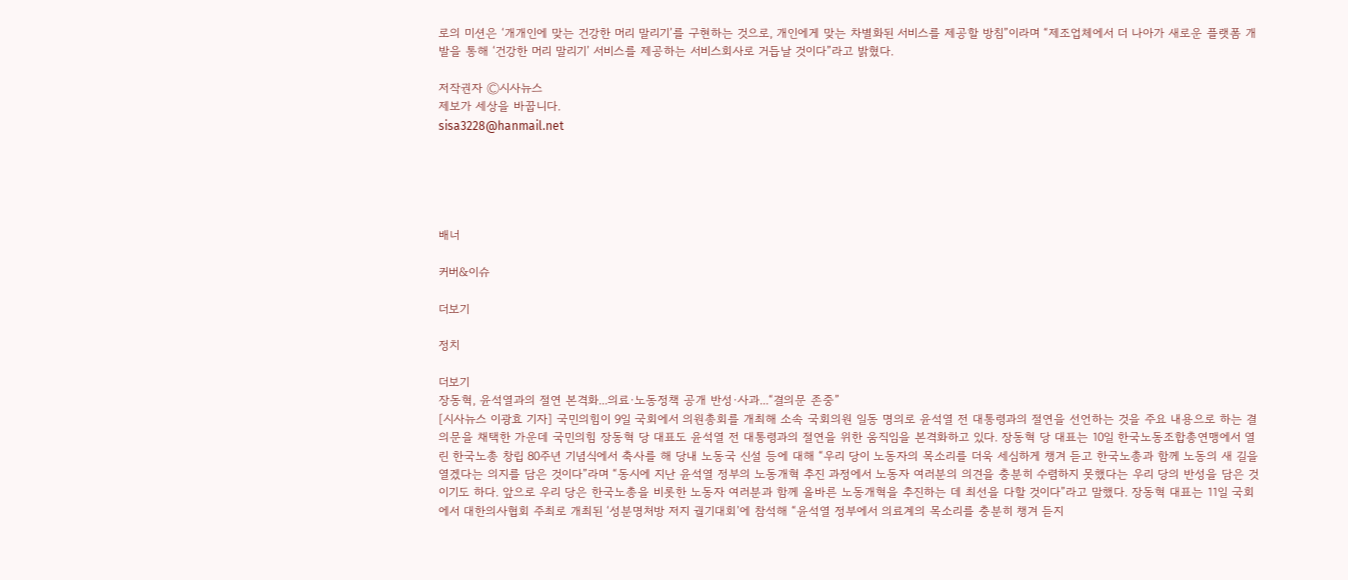로의 미션은 ‘개개인에 맞는 건강한 머리 말리기’를 구현하는 것으로, 개인에게 맞는 차별화된 서비스를 제공할 방침”이라며 “제조업체에서 더 나아가 새로운 플랫폼 개발을 통해 ‘건강한 머리 말리기’ 서비스를 제공하는 서비스회사로 거듭날 것이다”라고 밝혔다.

저작권자 Ⓒ시사뉴스
제보가 세상을 바꿉니다.
sisa3228@hanmail.net





배너

커버&이슈

더보기

정치

더보기
장동혁, 윤석열과의 절연 본격화...의료·노동정책 공개 반성·사과...“결의문 존중”
[시사뉴스 이광효 기자] 국민의힘이 9일 국회에서 의원총회를 개최해 소속 국회의원 일동 명의로 윤석열 전 대통령과의 절연을 선언하는 것을 주요 내용으로 하는 결의문을 채택한 가운데 국민의힘 장동혁 당 대표도 윤석열 전 대통령과의 절연을 위한 움직임을 본격화하고 있다. 장동혁 당 대표는 10일 한국노동조합총연맹에서 열린 한국노총 창립 80주년 기념식에서 축사를 해 당내 노동국 신설 등에 대해 “우리 당이 노동자의 목소리를 더욱 세심하게 챙겨 듣고 한국노총과 함께 노동의 새 길을 열겠다는 의지를 담은 것이다”라며 “동시에 지난 윤석열 정부의 노동개혁 추진 과정에서 노동자 여러분의 의견을 충분히 수렴하지 못했다는 우리 당의 반성을 담은 것이기도 하다. 앞으로 우리 당은 한국노총을 비롯한 노동자 여러분과 함께 올바른 노동개혁을 추진하는 데 최선을 다할 것이다”라고 말했다. 장동혁 대표는 11일 국회에서 대한의사협회 주최로 개최된 ‘성분명처방 저지 궐기대회’에 참석해 “윤석열 정부에서 의료계의 목소리를 충분히 챙겨 듣지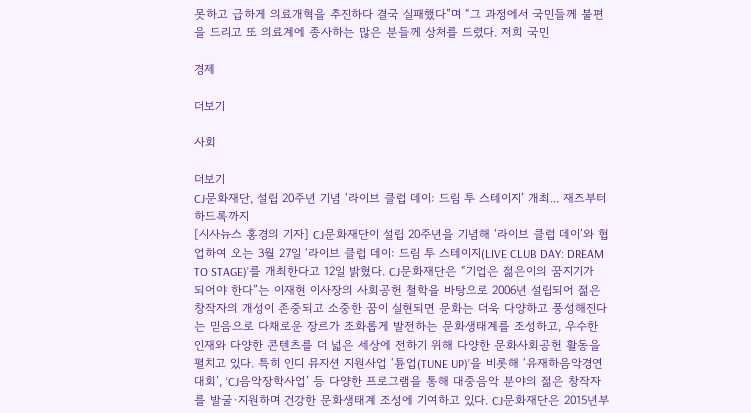못하고 급하게 의료개혁을 추진하다 결국 실패했다”며 “그 과정에서 국민들께 불편을 드리고 또 의료계에 종사하는 많은 분들께 상처를 드렸다. 저희 국민

경제

더보기

사회

더보기
CJ문화재단, 설립 20주년 기념 ‘라이브 클럽 데이: 드림 투 스테이지’ 개최... 재즈부터 하드록까지
[시사뉴스 홍경의 기자] CJ문화재단이 설립 20주년을 기념해 ‘라이브 클럽 데이’와 협업하여 오는 3월 27일 ‘라이브 클럽 데이: 드림 투 스테이지(LIVE CLUB DAY: DREAM TO STAGE)’를 개최한다고 12일 밝혔다. CJ문화재단은 “기업은 젊은이의 꿈지기가 되어야 한다”는 이재현 이사장의 사회공헌 철학을 바탕으로 2006년 설립되어 젊은 창작자의 개성이 존중되고 소중한 꿈이 실현되면 문화는 더욱 다양하고 풍성해진다는 믿음으로 다채로운 장르가 조화롭게 발전하는 문화생태계를 조성하고, 우수한 인재와 다양한 콘텐츠를 더 넓은 세상에 전하기 위해 다양한 문화사회공헌 활동을 펼치고 있다. 특히 인디 뮤지션 지원사업 ‘튠업(TUNE UP)’을 비롯해 ‘유재하음악경연대회’, ‘CJ음악장학사업’ 등 다양한 프로그램을 통해 대중음악 분야의 젊은 창작자를 발굴·지원하며 건강한 문화생태계 조성에 기여하고 있다. CJ문화재단은 2015년부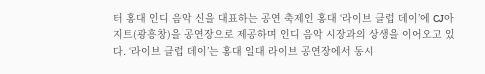터 홍대 인디 음악 신을 대표하는 공연 축제인 홍대 ‘라이브 클럽 데이’에 CJ아지트(광흥창)을 공연장으로 제공하며 인디 음악 시장과의 상생을 이어오고 있다. ‘라이브 클럽 데이’는 홍대 일대 라이브 공연장에서 동시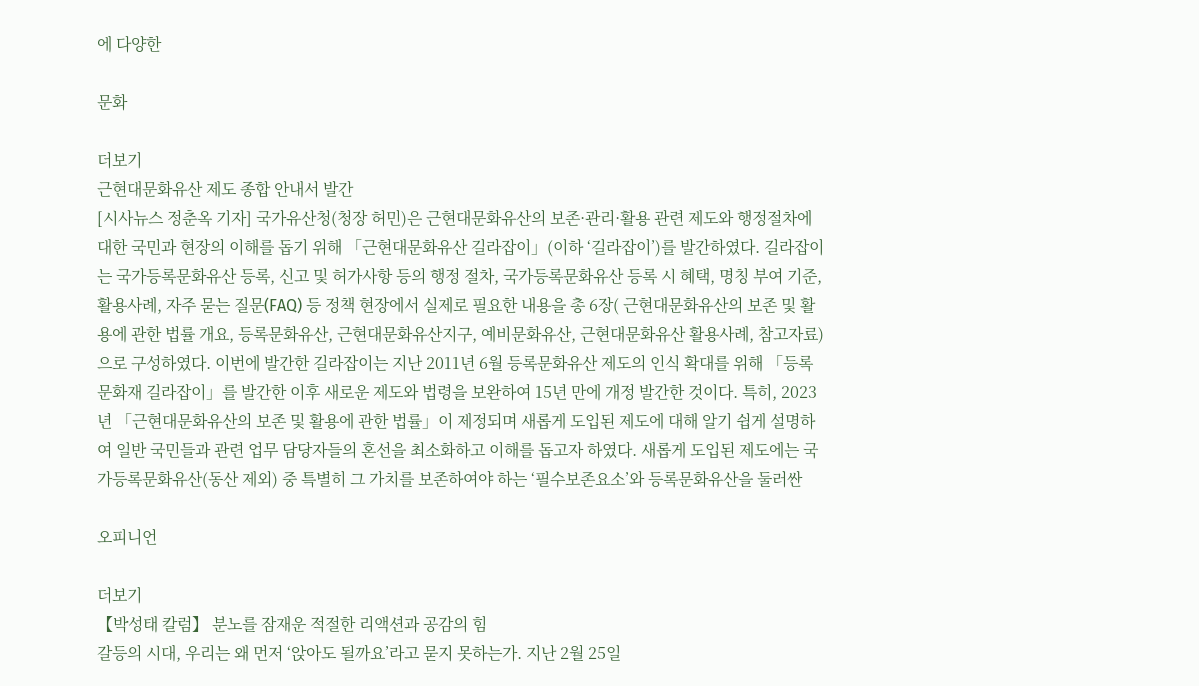에 다양한

문화

더보기
근현대문화유산 제도 종합 안내서 발간
[시사뉴스 정춘옥 기자] 국가유산청(청장 허민)은 근현대문화유산의 보존·관리·활용 관련 제도와 행정절차에 대한 국민과 현장의 이해를 돕기 위해 「근현대문화유산 길라잡이」(이하 ‘길라잡이’)를 발간하였다. 길라잡이는 국가등록문화유산 등록, 신고 및 허가사항 등의 행정 절차, 국가등록문화유산 등록 시 혜택, 명칭 부여 기준, 활용사례, 자주 묻는 질문(FAQ) 등 정책 현장에서 실제로 필요한 내용을 총 6장( 근현대문화유산의 보존 및 활용에 관한 법률 개요, 등록문화유산, 근현대문화유산지구, 예비문화유산, 근현대문화유산 활용사례, 참고자료)으로 구성하였다. 이번에 발간한 길라잡이는 지난 2011년 6월 등록문화유산 제도의 인식 확대를 위해 「등록문화재 길라잡이」를 발간한 이후 새로운 제도와 법령을 보완하여 15년 만에 개정 발간한 것이다. 특히, 2023년 「근현대문화유산의 보존 및 활용에 관한 법률」이 제정되며 새롭게 도입된 제도에 대해 알기 쉽게 설명하여 일반 국민들과 관련 업무 담당자들의 혼선을 최소화하고 이해를 돕고자 하였다. 새롭게 도입된 제도에는 국가등록문화유산(동산 제외) 중 특별히 그 가치를 보존하여야 하는 ‘필수보존요소’와 등록문화유산을 둘러싼

오피니언

더보기
【박성태 칼럼】 분노를 잠재운 적절한 리액션과 공감의 힘
갈등의 시대, 우리는 왜 먼저 ‘앉아도 될까요’라고 묻지 못하는가. 지난 2월 25일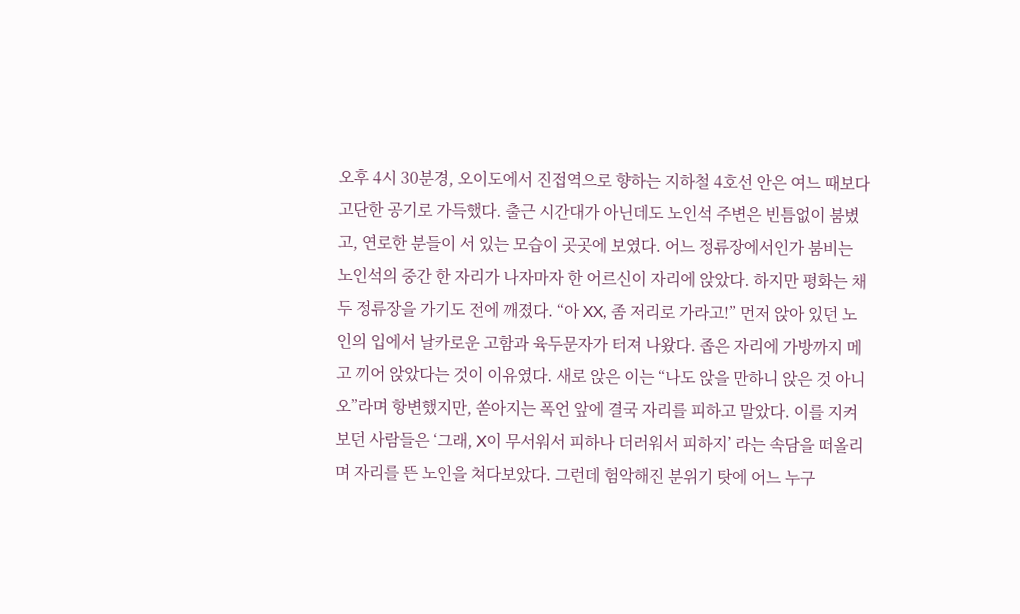오후 4시 30분경, 오이도에서 진접역으로 향하는 지하철 4호선 안은 여느 때보다 고단한 공기로 가득했다. 출근 시간대가 아닌데도 노인석 주변은 빈틈없이 붐볐고, 연로한 분들이 서 있는 모습이 곳곳에 보였다. 어느 정류장에서인가 붐비는 노인석의 중간 한 자리가 나자마자 한 어르신이 자리에 앉았다. 하지만 평화는 채 두 정류장을 가기도 전에 깨졌다. “아 XX, 좀 저리로 가라고!” 먼저 앉아 있던 노인의 입에서 날카로운 고함과 육두문자가 터져 나왔다. 좁은 자리에 가방까지 메고 끼어 앉았다는 것이 이유였다. 새로 앉은 이는 “나도 앉을 만하니 앉은 것 아니오”라며 항변했지만, 쏟아지는 폭언 앞에 결국 자리를 피하고 말았다. 이를 지켜보던 사람들은 ‘그래, X이 무서워서 피하나 더러워서 피하지’ 라는 속담을 떠올리며 자리를 뜬 노인을 쳐다보았다. 그런데 험악해진 분위기 탓에 어느 누구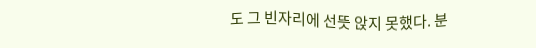도 그 빈자리에 선뜻 앉지 못했다. 분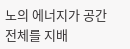노의 에너지가 공간 전체를 지배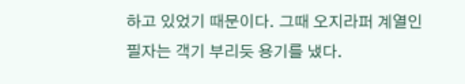하고 있었기 때문이다. 그때 오지라퍼 계열인 필자는 객기 부리듯 용기를 냈다.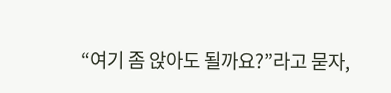“여기 좀 앉아도 될까요?”라고 묻자,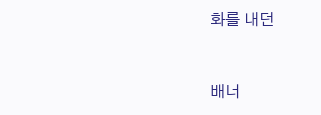화를 내던


배너